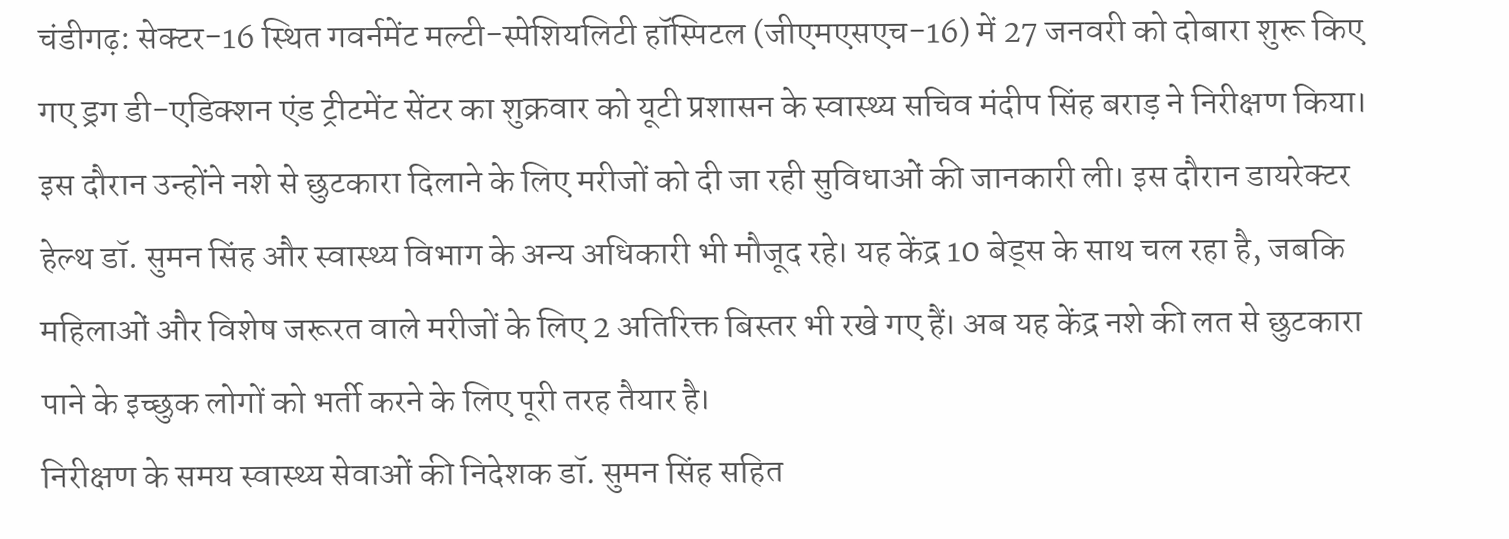चंडीगढ़: सेक्टर-16 स्थित गवर्नमेंट मल्टी-स्पेशियलिटी हॉस्पिटल (जीएमएसएच-16) में 27 जनवरी को दोबारा शुरू किए गए ड्रग डी-एडिक्शन एंड ट्रीटमेंट सेंटर का शुक्रवार को यूटी प्रशासन के स्वास्थ्य सचिव मंदीप सिंह बराड़ ने निरीक्षण किया। इस दौरान उन्होंने नशे से छुटकारा दिलाने के लिए मरीजों को दी जा रही सुविधाओं की जानकारी ली। इस दौरान डायरेक्टर हेल्थ डॉ. सुमन सिंह और स्वास्थ्य विभाग के अन्य अधिकारी भी मौजूद रहे। यह केंद्र 10 बेड्स के साथ चल रहा है, जबकि महिलाओं और विशेष जरूरत वाले मरीजों के लिए 2 अतिरिक्त बिस्तर भी रखे गए हैं। अब यह केंद्र नशे की लत से छुटकारा पाने के इच्छुक लोगों को भर्ती करने के लिए पूरी तरह तैयार है।
निरीक्षण के समय स्वास्थ्य सेवाओं की निदेशक डॉ. सुमन सिंह सहित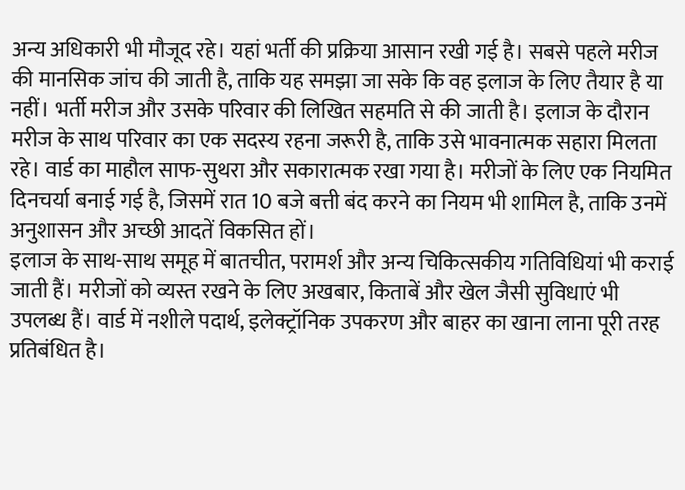अन्य अधिकारी भी मौजूद रहे। यहां भर्ती की प्रक्रिया आसान रखी गई है। सबसे पहले मरीज की मानसिक जांच की जाती है, ताकि यह समझा जा सके कि वह इलाज के लिए तैयार है या नहीं। भर्ती मरीज और उसके परिवार की लिखित सहमति से की जाती है। इलाज के दौरान मरीज के साथ परिवार का एक सदस्य रहना जरूरी है, ताकि उसे भावनात्मक सहारा मिलता रहे। वार्ड का माहौल साफ-सुथरा और सकारात्मक रखा गया है। मरीजों के लिए एक नियमित दिनचर्या बनाई गई है, जिसमें रात 10 बजे बत्ती बंद करने का नियम भी शामिल है, ताकि उनमें अनुशासन और अच्छी आदतें विकसित हों।
इलाज के साथ-साथ समूह में बातचीत, परामर्श और अन्य चिकित्सकीय गतिविधियां भी कराई जाती हैं। मरीजों को व्यस्त रखने के लिए अखबार, किताबें और खेल जैसी सुविधाएं भी उपलब्ध हैं। वार्ड में नशीले पदार्थ, इलेक्ट्रॉनिक उपकरण और बाहर का खाना लाना पूरी तरह प्रतिबंधित है।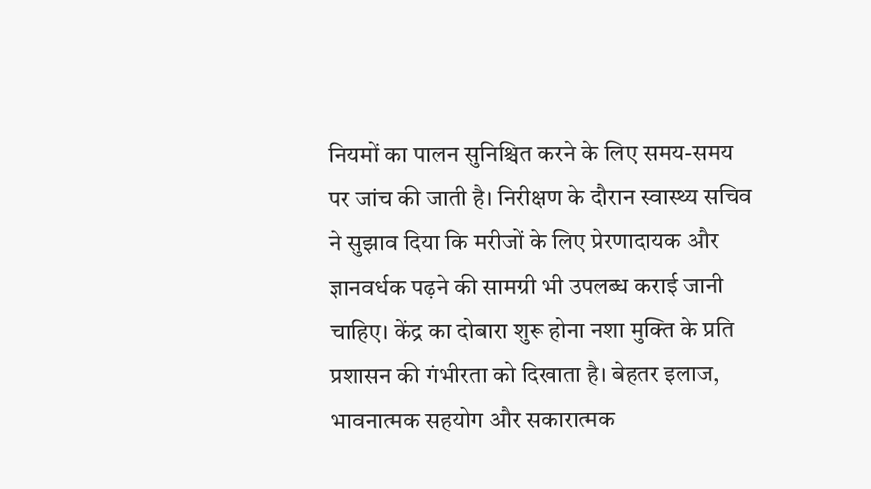नियमों का पालन सुनिश्चित करने के लिए समय-समय पर जांच की जाती है। निरीक्षण के दौरान स्वास्थ्य सचिव ने सुझाव दिया कि मरीजों के लिए प्रेरणादायक और ज्ञानवर्धक पढ़ने की सामग्री भी उपलब्ध कराई जानी चाहिए। केंद्र का दोबारा शुरू होना नशा मुक्ति के प्रति प्रशासन की गंभीरता को दिखाता है। बेहतर इलाज, भावनात्मक सहयोग और सकारात्मक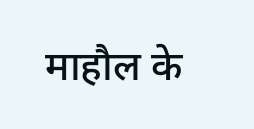माहौल के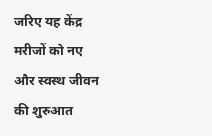जरिए यह केंद्र मरीजों को नए और स्वस्थ जीवन की शुरुआत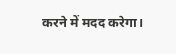करने में मदद करेगा।